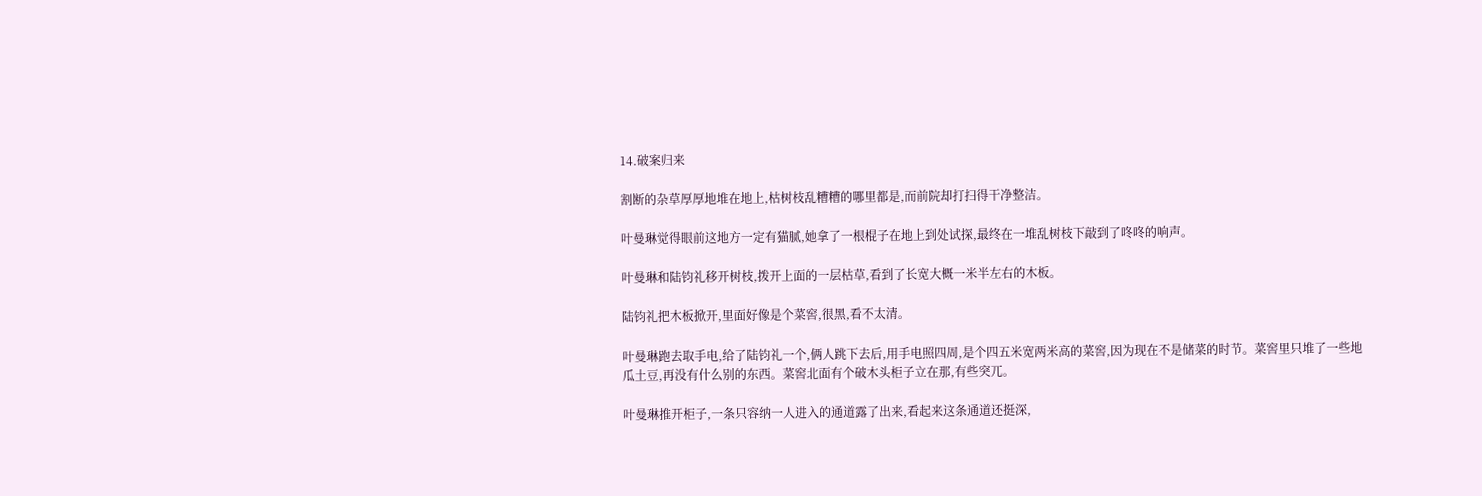14.破案归来

割断的杂草厚厚地堆在地上,枯树枝乱糟糟的哪里都是,而前院却打扫得干净整洁。

叶曼琳觉得眼前这地方一定有猫腻,她拿了一根棍子在地上到处试探,最终在一堆乱树枝下敲到了咚咚的响声。

叶曼琳和陆钧礼移开树枝,拨开上面的一层枯草,看到了长宽大概一米半左右的木板。

陆钧礼把木板掀开,里面好像是个菜窖,很黑,看不太清。

叶曼琳跑去取手电,给了陆钧礼一个,俩人跳下去后,用手电照四周,是个四五米宽两米高的菜窖,因为现在不是储菜的时节。菜窖里只堆了一些地瓜土豆,再没有什么别的东西。菜窖北面有个破木头柜子立在那,有些突兀。

叶曼琳推开柜子,一条只容纳一人进入的通道露了出来,看起来这条通道还挺深,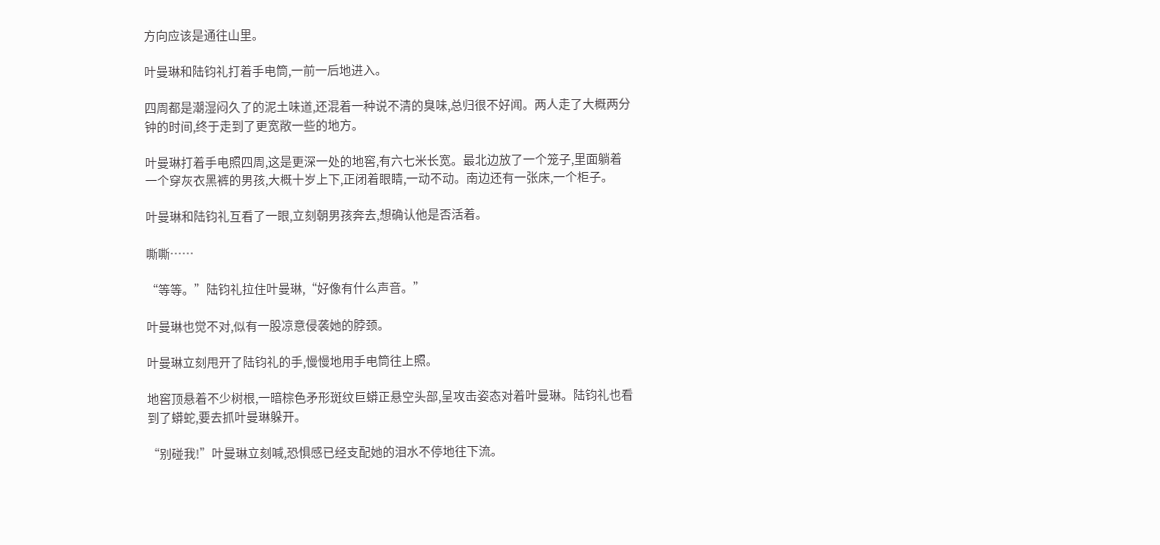方向应该是通往山里。

叶曼琳和陆钧礼打着手电筒,一前一后地进入。

四周都是潮湿闷久了的泥土味道,还混着一种说不清的臭味,总归很不好闻。两人走了大概两分钟的时间,终于走到了更宽敞一些的地方。

叶曼琳打着手电照四周,这是更深一处的地窖,有六七米长宽。最北边放了一个笼子,里面躺着一个穿灰衣黑裤的男孩,大概十岁上下,正闭着眼睛,一动不动。南边还有一张床,一个柜子。

叶曼琳和陆钧礼互看了一眼,立刻朝男孩奔去,想确认他是否活着。

嘶嘶……

“等等。”陆钧礼拉住叶曼琳,“好像有什么声音。”

叶曼琳也觉不对,似有一股凉意侵袭她的脖颈。

叶曼琳立刻甩开了陆钧礼的手,慢慢地用手电筒往上照。

地窖顶悬着不少树根,一暗棕色矛形斑纹巨蟒正悬空头部,呈攻击姿态对着叶曼琳。陆钧礼也看到了蟒蛇,要去抓叶曼琳躲开。

“别碰我!”叶曼琳立刻喊,恐惧感已经支配她的泪水不停地往下流。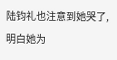陆钧礼也注意到她哭了,明白她为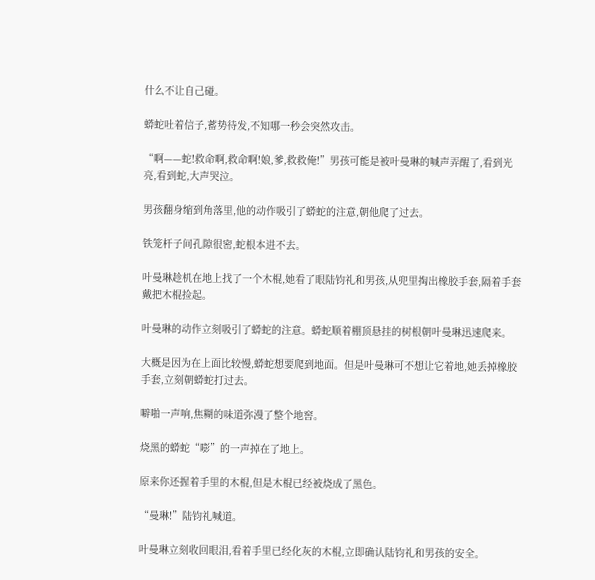什么不让自己碰。

蟒蛇吐着信子,蓄势待发,不知哪一秒会突然攻击。

“啊——蛇!救命啊,救命啊!娘,爹,救救俺!”男孩可能是被叶曼琳的喊声弄醒了,看到光亮,看到蛇,大声哭泣。

男孩翻身缩到角落里,他的动作吸引了蟒蛇的注意,朝他爬了过去。

铁笼杆子间孔隙很密,蛇根本进不去。

叶曼琳趁机在地上找了一个木棍,她看了眼陆钧礼和男孩,从兜里掏出橡胶手套,隔着手套戴把木棍捡起。

叶曼琳的动作立刻吸引了蟒蛇的注意。蟒蛇顺着棚顶悬挂的树根朝叶曼琳迅速爬来。

大概是因为在上面比较慢,蟒蛇想要爬到地面。但是叶曼琳可不想让它着地,她丢掉橡胶手套,立刻朝蟒蛇打过去。

噼啪一声响,焦糊的味道弥漫了整个地窖。

烧黑的蟒蛇“嘭”的一声掉在了地上。

原来你还握着手里的木棍,但是木棍已经被烧成了黑色。

“曼琳!”陆钧礼喊道。

叶曼琳立刻收回眼泪,看着手里已经化灰的木棍,立即确认陆钧礼和男孩的安全。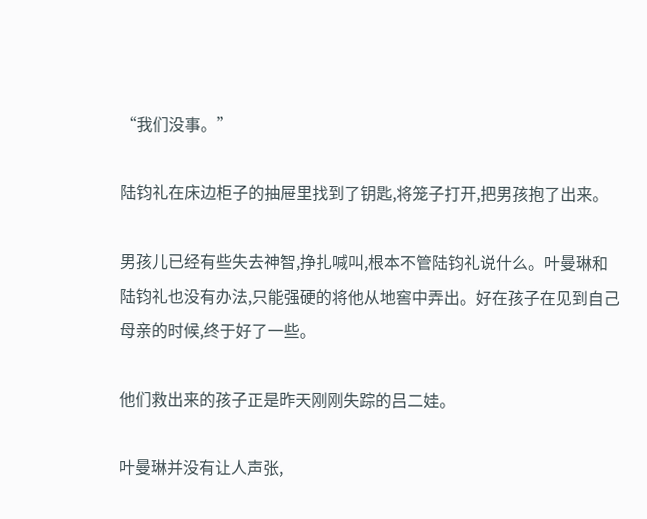“我们没事。”

陆钧礼在床边柜子的抽屉里找到了钥匙,将笼子打开,把男孩抱了出来。

男孩儿已经有些失去神智,挣扎喊叫,根本不管陆钧礼说什么。叶曼琳和陆钧礼也没有办法,只能强硬的将他从地窖中弄出。好在孩子在见到自己母亲的时候,终于好了一些。

他们救出来的孩子正是昨天刚刚失踪的吕二娃。

叶曼琳并没有让人声张,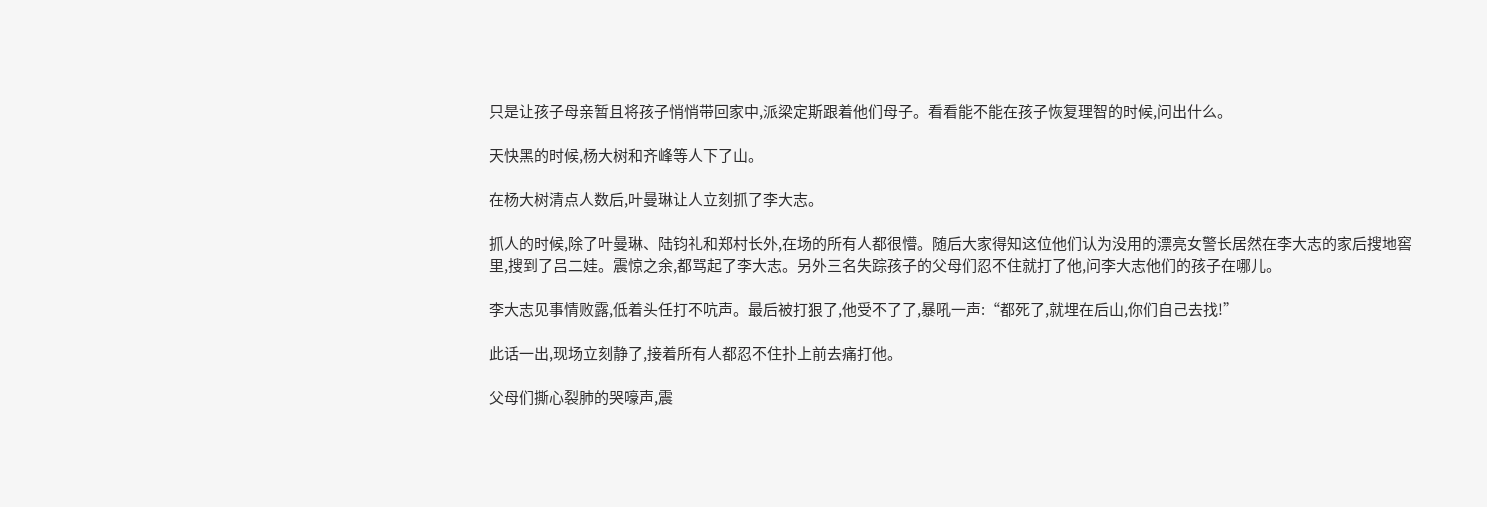只是让孩子母亲暂且将孩子悄悄带回家中,派梁定斯跟着他们母子。看看能不能在孩子恢复理智的时候,问出什么。

天快黑的时候,杨大树和齐峰等人下了山。

在杨大树清点人数后,叶曼琳让人立刻抓了李大志。

抓人的时候,除了叶曼琳、陆钧礼和郑村长外,在场的所有人都很懵。随后大家得知这位他们认为没用的漂亮女警长居然在李大志的家后搜地窖里,搜到了吕二娃。震惊之余,都骂起了李大志。另外三名失踪孩子的父母们忍不住就打了他,问李大志他们的孩子在哪儿。

李大志见事情败露,低着头任打不吭声。最后被打狠了,他受不了了,暴吼一声:“都死了,就埋在后山,你们自己去找!”

此话一出,现场立刻静了,接着所有人都忍不住扑上前去痛打他。

父母们撕心裂肺的哭嚎声,震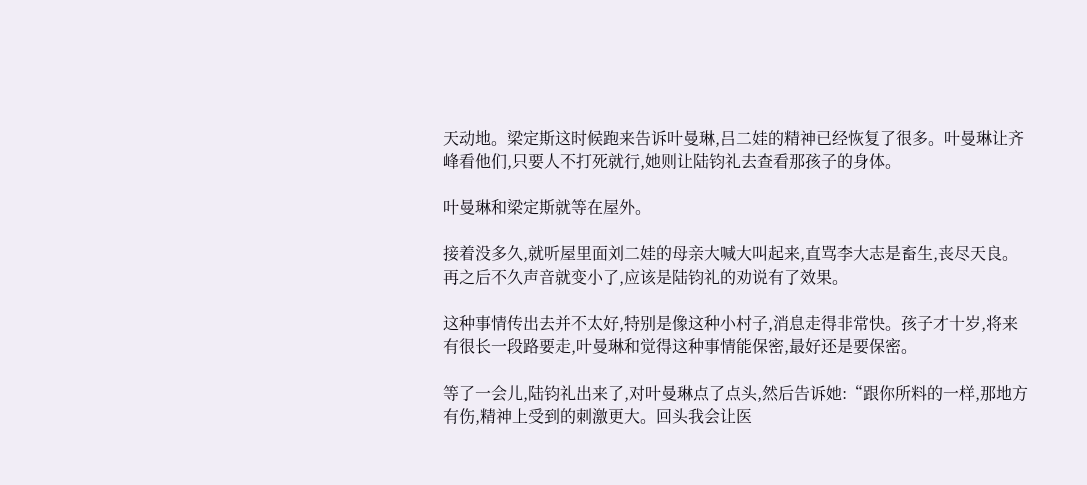天动地。梁定斯这时候跑来告诉叶曼琳,吕二娃的精神已经恢复了很多。叶曼琳让齐峰看他们,只要人不打死就行,她则让陆钧礼去查看那孩子的身体。

叶曼琳和梁定斯就等在屋外。

接着没多久,就听屋里面刘二娃的母亲大喊大叫起来,直骂李大志是畜生,丧尽天良。再之后不久声音就变小了,应该是陆钧礼的劝说有了效果。

这种事情传出去并不太好,特别是像这种小村子,消息走得非常快。孩子才十岁,将来有很长一段路要走,叶曼琳和觉得这种事情能保密,最好还是要保密。

等了一会儿,陆钧礼出来了,对叶曼琳点了点头,然后告诉她:“跟你所料的一样,那地方有伤,精神上受到的刺激更大。回头我会让医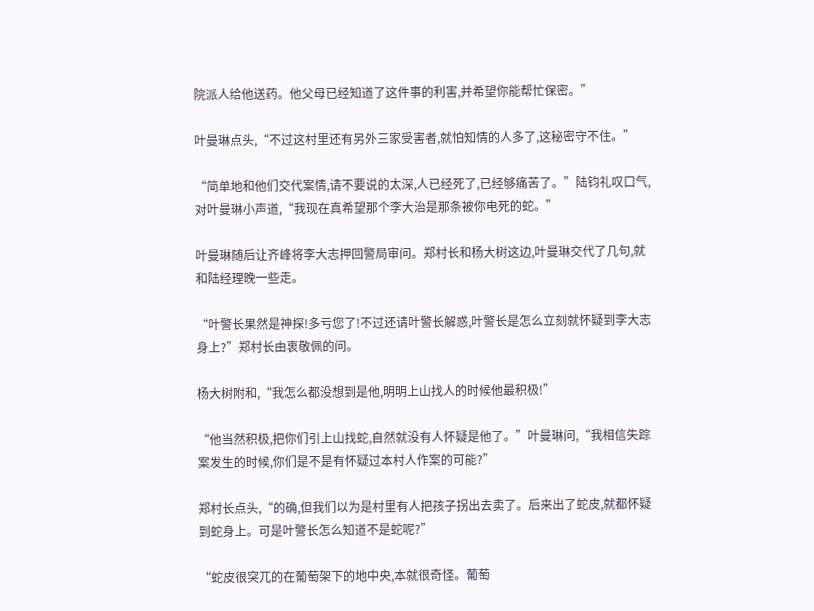院派人给他送药。他父母已经知道了这件事的利害,并希望你能帮忙保密。”

叶曼琳点头,“不过这村里还有另外三家受害者,就怕知情的人多了,这秘密守不住。”

“简单地和他们交代案情,请不要说的太深,人已经死了,已经够痛苦了。”陆钧礼叹口气,对叶曼琳小声道,“我现在真希望那个李大治是那条被你电死的蛇。”

叶曼琳随后让齐峰将李大志押回警局审问。郑村长和杨大树这边,叶曼琳交代了几句,就和陆经理晚一些走。

“叶警长果然是神探!多亏您了!不过还请叶警长解惑,叶警长是怎么立刻就怀疑到李大志身上?”郑村长由衷敬佩的问。

杨大树附和,“我怎么都没想到是他,明明上山找人的时候他最积极!”

“他当然积极,把你们引上山找蛇,自然就没有人怀疑是他了。”叶曼琳问,“我相信失踪案发生的时候,你们是不是有怀疑过本村人作案的可能?”

郑村长点头,“的确,但我们以为是村里有人把孩子拐出去卖了。后来出了蛇皮,就都怀疑到蛇身上。可是叶警长怎么知道不是蛇呢?”

“蛇皮很突兀的在葡萄架下的地中央,本就很奇怪。葡萄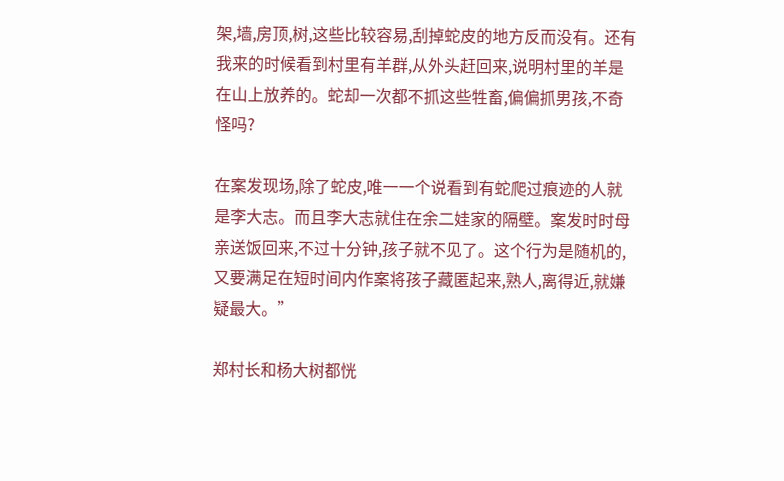架,墙,房顶,树,这些比较容易,刮掉蛇皮的地方反而没有。还有我来的时候看到村里有羊群,从外头赶回来,说明村里的羊是在山上放养的。蛇却一次都不抓这些牲畜,偏偏抓男孩,不奇怪吗?

在案发现场,除了蛇皮,唯一一个说看到有蛇爬过痕迹的人就是李大志。而且李大志就住在余二娃家的隔壁。案发时时母亲送饭回来,不过十分钟,孩子就不见了。这个行为是随机的,又要满足在短时间内作案将孩子藏匿起来,熟人,离得近,就嫌疑最大。”

郑村长和杨大树都恍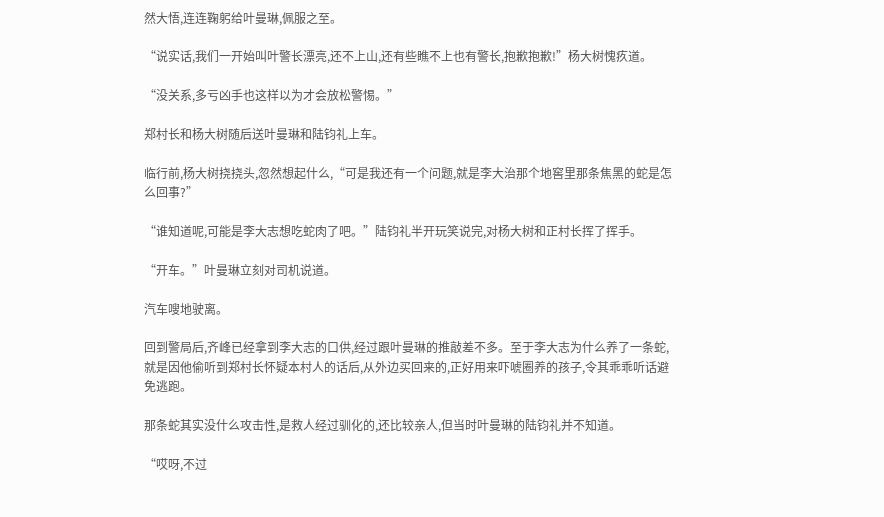然大悟,连连鞠躬给叶曼琳,佩服之至。

“说实话,我们一开始叫叶警长漂亮,还不上山,还有些瞧不上也有警长,抱歉抱歉!”杨大树愧疚道。

“没关系,多亏凶手也这样以为才会放松警惕。”

郑村长和杨大树随后送叶曼琳和陆钧礼上车。

临行前,杨大树挠挠头,忽然想起什么,“可是我还有一个问题,就是李大治那个地窖里那条焦黑的蛇是怎么回事?”

“谁知道呢,可能是李大志想吃蛇肉了吧。”陆钧礼半开玩笑说完,对杨大树和正村长挥了挥手。

“开车。”叶曼琳立刻对司机说道。

汽车嗖地驶离。

回到警局后,齐峰已经拿到李大志的口供,经过跟叶曼琳的推敲差不多。至于李大志为什么养了一条蛇,就是因他偷听到郑村长怀疑本村人的话后,从外边买回来的,正好用来吓唬圈养的孩子,令其乖乖听话避免逃跑。

那条蛇其实没什么攻击性,是救人经过驯化的,还比较亲人,但当时叶曼琳的陆钧礼并不知道。

“哎呀,不过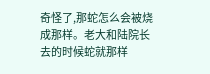奇怪了,那蛇怎么会被烧成那样。老大和陆院长去的时候蛇就那样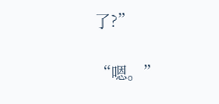了?”

“嗯。”